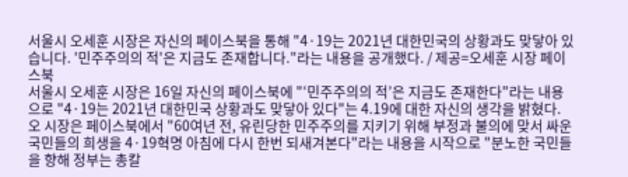서울시 오세훈 시장은 자신의 페이스북을 통해 "4·19는 2021년 대한민국의 상황과도 맞닿아 있습니다. '민주주의의 적'은 지금도 존재합니다."라는 내용을 공개했다. / 제공=오세훈 시장 페이스북
서울시 오세훈 시장은 16일 자신의 페이스북에 "‘민주주의의 적’은 지금도 존재한다"라는 내용으로 "4·19는 2021년 대한민국 상황과도 맞닿아 있다"는 4.19에 대한 자신의 생각을 밝혔다.
오 시장은 페이스북에서 "60여년 전, 유린당한 민주주의를 지키기 위해 부정과 불의에 맞서 싸운 국민들의 희생을 4·19혁명 아침에 다시 한번 되새겨본다"라는 내용을 시작으로 "분노한 국민들을 향해 정부는 총칼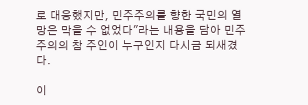로 대응했지만, 민주주의를 향한 국민의 열망은 막을 수 없었다"라는 내용을 담아 민주주의의 참 주인이 누구인지 다시금 되새겼다.

이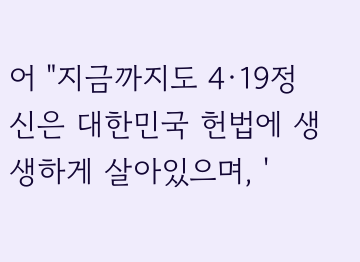어 "지금까지도 4·19정신은 대한민국 헌법에 생생하게 살아있으며, '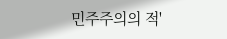민주주의의 적'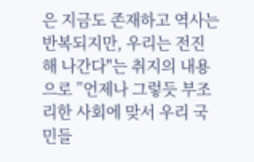은 지금도 존재하고 역사는 반복되지만, 우리는 전진해 나간다"는 취지의 내용으로 ”언제나 그렇듯 부조리한 사회에 맞서 우리 국민들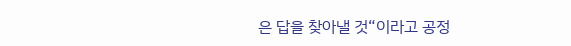은 답을 찾아낼 것“이라고 공정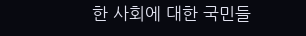한 사회에 대한 국민들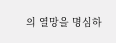의 열망을 명심하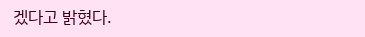겠다고 밝혔다.